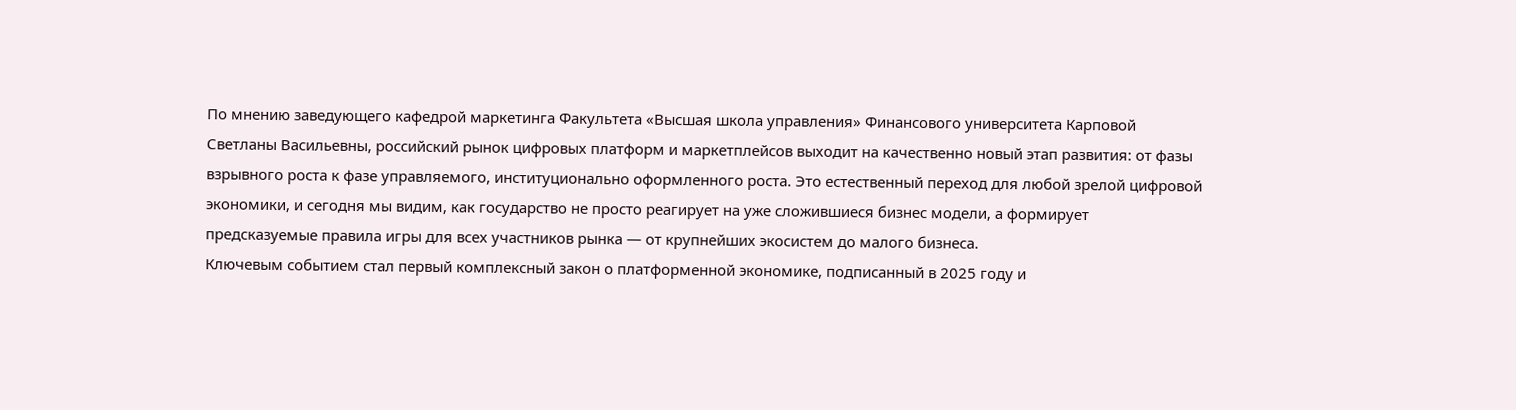По мнению заведующего кафедрой маркетинга Факультета «Высшая школа управления» Финансового университета Карповой Светланы Васильевны, российский рынок цифровых платформ и маркетплейсов выходит на качественно новый этап развития: от фазы взрывного роста к фазе управляемого, институционально оформленного роста. Это естественный переход для любой зрелой цифровой экономики, и сегодня мы видим, как государство не просто реагирует на уже сложившиеся бизнес модели, а формирует предсказуемые правила игры для всех участников рынка — от крупнейших экосистем до малого бизнеса.
Ключевым событием стал первый комплексный закон о платформенной экономике, подписанный в 2025 году и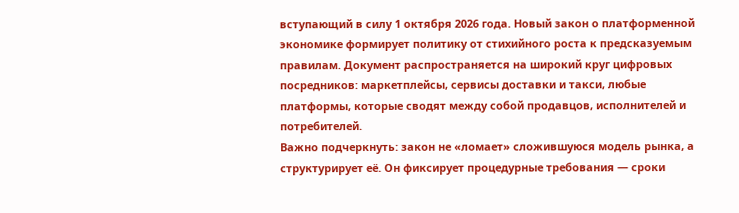вступающий в силу 1 октября 2026 года. Новый закон о платформенной экономике формирует политику от стихийного роста к предсказуемым правилам. Документ распространяется на широкий круг цифровых посредников: маркетплейсы, сервисы доставки и такси, любые платформы, которые сводят между собой продавцов, исполнителей и потребителей.
Важно подчеркнуть: закон не «ломает» сложившуюся модель рынка, а структурирует её. Он фиксирует процедурные требования — сроки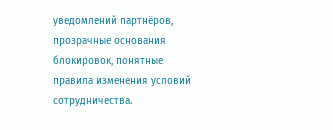уведомлений партнёров, прозрачные основания блокировок, понятные правила изменения условий сотрудничества.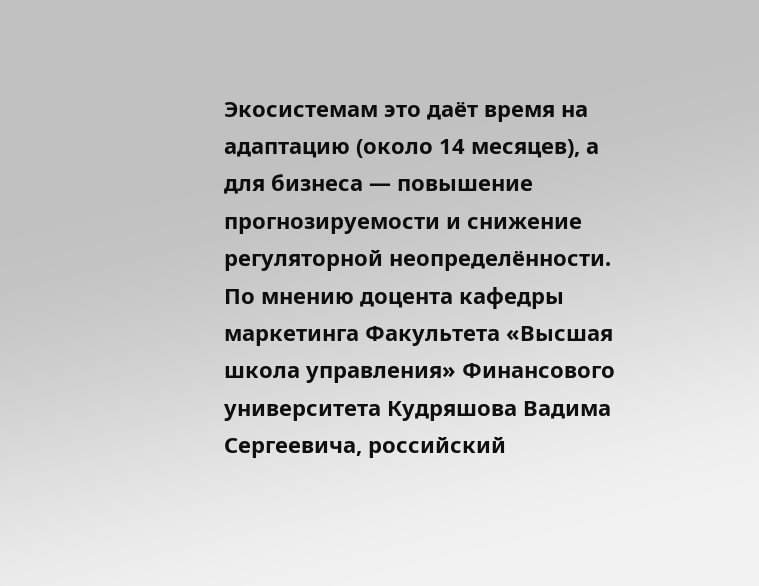Экосистемам это даёт время на адаптацию (около 14 месяцев), а для бизнеса — повышение прогнозируемости и снижение регуляторной неопределённости.
По мнению доцента кафедры маркетинга Факультета «Высшая школа управления» Финансового университета Кудряшова Вадима Сергеевича, российский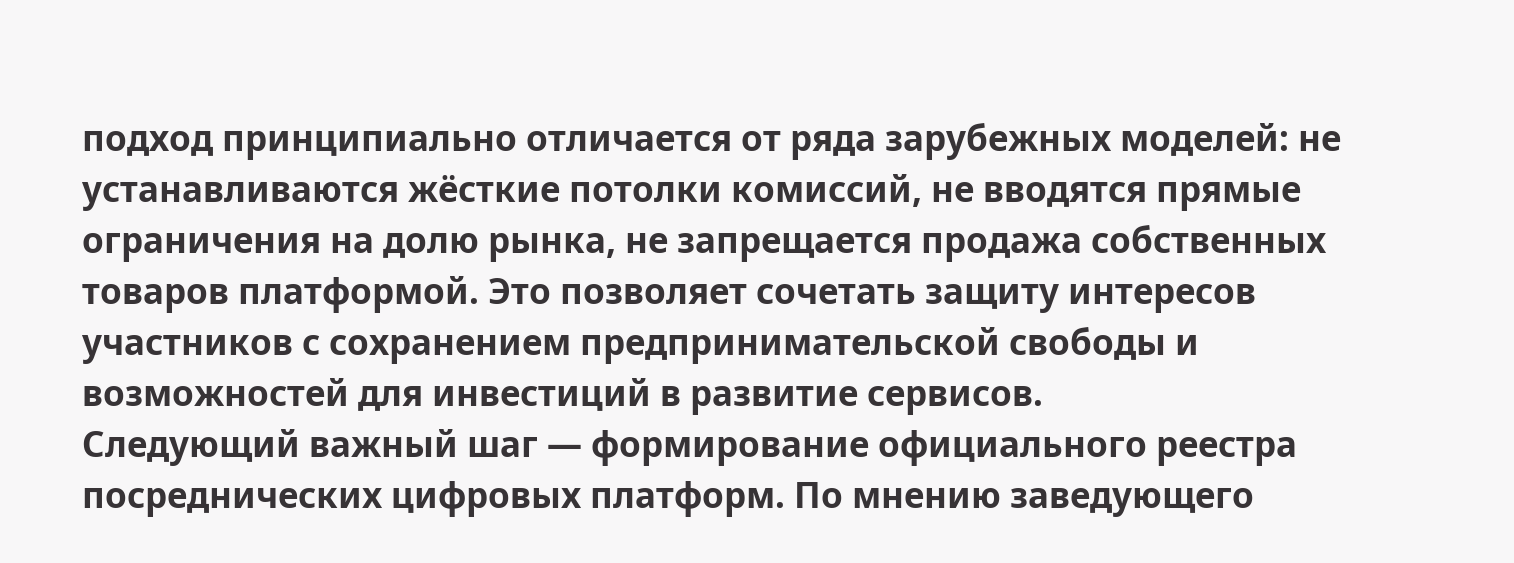подход принципиально отличается от ряда зарубежных моделей: не устанавливаются жёсткие потолки комиссий, не вводятся прямые ограничения на долю рынка, не запрещается продажа собственных товаров платформой. Это позволяет сочетать защиту интересов участников с сохранением предпринимательской свободы и возможностей для инвестиций в развитие сервисов.
Следующий важный шаг — формирование официального реестра посреднических цифровых платформ. По мнению заведующего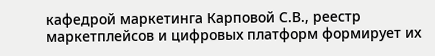кафедрой маркетинга Карповой С.В., реестр маркетплейсов и цифровых платформ формирует их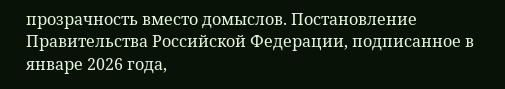прозрачность вместо домыслов. Постановление Правительства Российской Федерации, подписанное в январе 2026 года,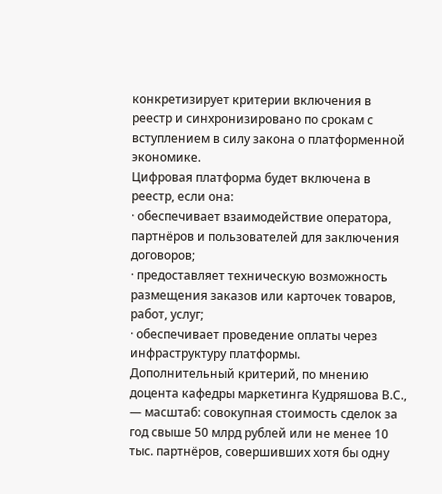конкретизирует критерии включения в реестр и синхронизировано по срокам с вступлением в силу закона о платформенной экономике.
Цифровая платформа будет включена в реестр, если она:
· обеспечивает взаимодействие оператора, партнёров и пользователей для заключения договоров;
· предоставляет техническую возможность размещения заказов или карточек товаров, работ, услуг;
· обеспечивает проведение оплаты через инфраструктуру платформы.
Дополнительный критерий, по мнению доцента кафедры маркетинга Кудряшова В.С., — масштаб: совокупная стоимость сделок за год свыше 50 млрд рублей или не менее 10 тыс. партнёров, совершивших хотя бы одну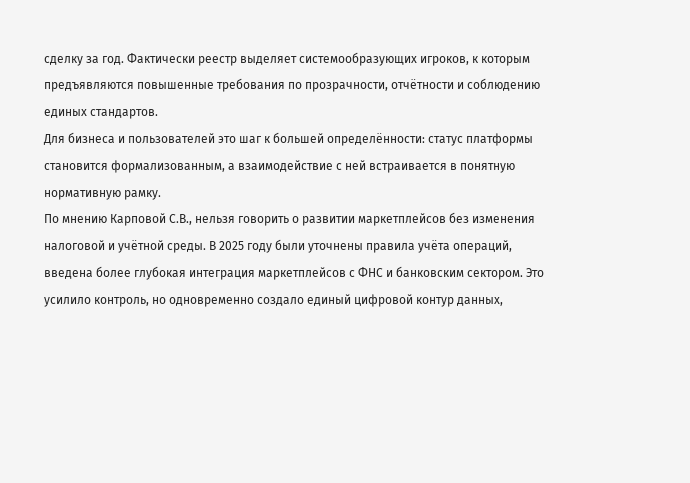сделку за год. Фактически реестр выделяет системообразующих игроков, к которым предъявляются повышенные требования по прозрачности, отчётности и соблюдению единых стандартов.
Для бизнеса и пользователей это шаг к большей определённости: статус платформы становится формализованным, а взаимодействие с ней встраивается в понятную нормативную рамку.
По мнению Карповой С.В., нельзя говорить о развитии маркетплейсов без изменения налоговой и учётной среды. В 2025 году были уточнены правила учёта операций, введена более глубокая интеграция маркетплейсов с ФНС и банковским сектором. Это усилило контроль, но одновременно создало единый цифровой контур данных,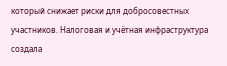который снижает риски для добросовестных участников. Налоговая и учётная инфраструктура создала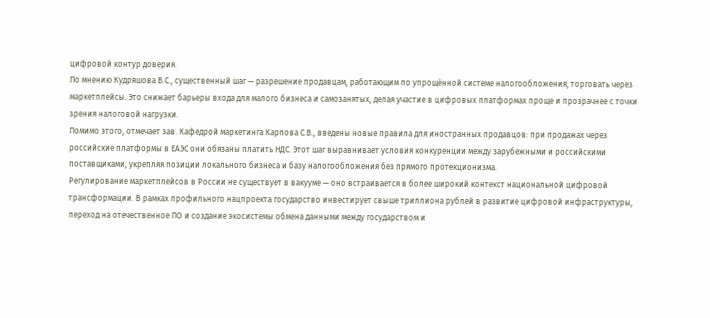цифровой контур доверия.
По мнению Кудряшова В.С., существенный шаг — разрешение продавцам, работающим по упрощённой системе налогообложения, торговать через маркетплейсы. Это снижает барьеры входа для малого бизнеса и самозанятых, делая участие в цифровых платформах проще и прозрачнее с точки зрения налоговой нагрузки.
Помимо этого, отмечает зав. Кафедрой маркетинга Карпова С.В., введены новые правила для иностранных продавцов: при продажах через российские платформы в ЕАЭС они обязаны платить НДС. Этот шаг выравнивает условия конкуренции между зарубежными и российскими поставщиками, укрепляя позиции локального бизнеса и базу налогообложения без прямого протекционизма.
Регулирование маркетплейсов в России не существует в вакууме — оно встраивается в более широкий контекст национальной цифровой трансформации. В рамках профильного нацпроекта государство инвестирует свыше триллиона рублей в развитие цифровой инфраструктуры, переход на отечественное ПО и создание экосистемы обмена данными между государством и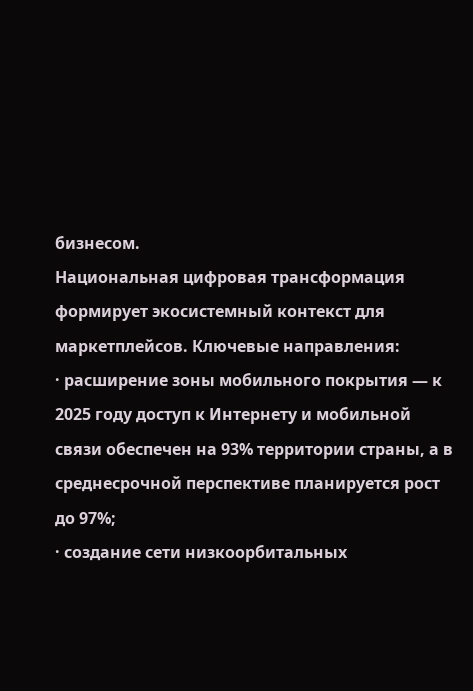бизнесом.
Национальная цифровая трансформация формирует экосистемный контекст для маркетплейсов. Ключевые направления:
· расширение зоны мобильного покрытия — к 2025 году доступ к Интернету и мобильной связи обеспечен на 93% территории страны, а в среднесрочной перспективе планируется рост до 97%;
· создание сети низкоорбитальных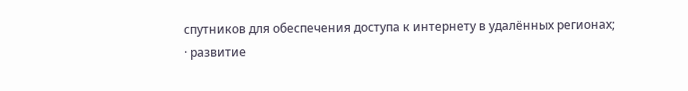спутников для обеспечения доступа к интернету в удалённых регионах;
· развитие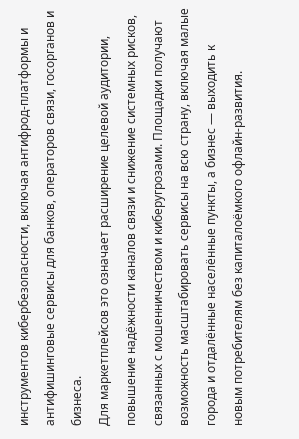инструментов кибербезопасности, включая антифрод‑платформы и антифишинговые сервисы для банков, операторов связи, госорганов и бизнеса.
Для маркетплейсов это означает расширение целевой аудитории, повышение надёжности каналов связи и снижение системных рисков, связанных с мошенничеством и киберугрозами. Площадки получают возможность масштабировать сервисы на всю страну, включая малые города и отдалённые населённые пункты, а бизнес — выходить к новым потребителям без капиталоёмкого офлайн‑развития.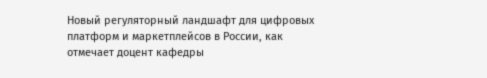Новый регуляторный ландшафт для цифровых платформ и маркетплейсов в России, как отмечает доцент кафедры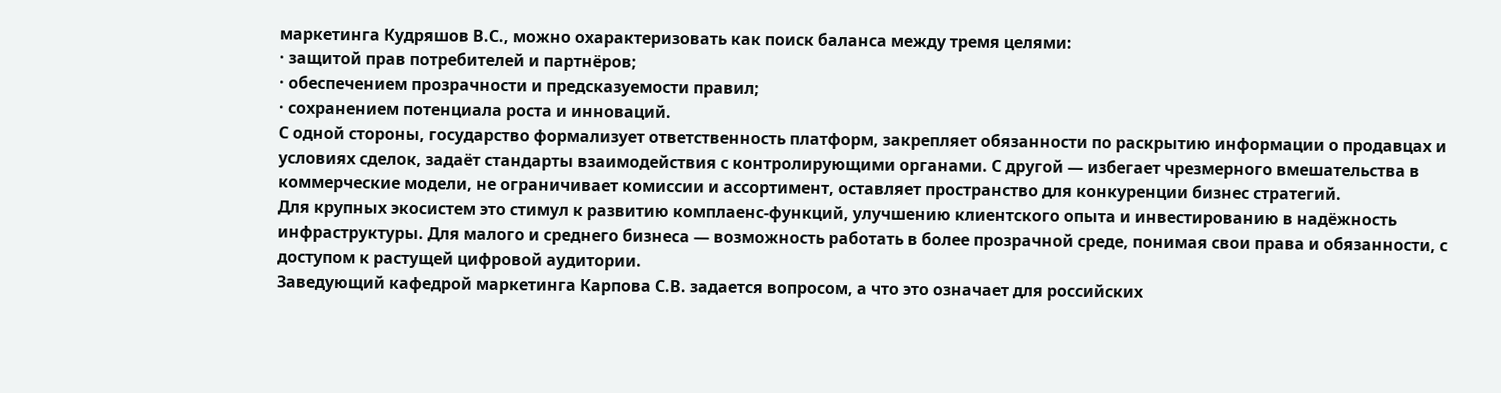маркетинга Кудряшов В.С., можно охарактеризовать как поиск баланса между тремя целями:
· защитой прав потребителей и партнёров;
· обеспечением прозрачности и предсказуемости правил;
· сохранением потенциала роста и инноваций.
С одной стороны, государство формализует ответственность платформ, закрепляет обязанности по раскрытию информации о продавцах и условиях сделок, задаёт стандарты взаимодействия с контролирующими органами. С другой — избегает чрезмерного вмешательства в коммерческие модели, не ограничивает комиссии и ассортимент, оставляет пространство для конкуренции бизнес стратегий.
Для крупных экосистем это стимул к развитию комплаенс-функций, улучшению клиентского опыта и инвестированию в надёжность инфраструктуры. Для малого и среднего бизнеса — возможность работать в более прозрачной среде, понимая свои права и обязанности, с доступом к растущей цифровой аудитории.
Заведующий кафедрой маркетинга Карпова С.В. задается вопросом, а что это означает для российских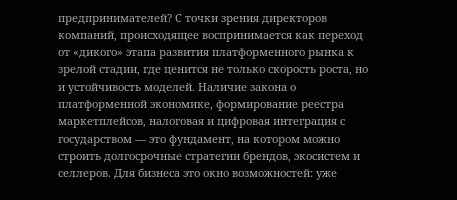предпринимателей? С точки зрения директоров компаний, происходящее воспринимается как переход от «дикого» этапа развития платформенного рынка к зрелой стадии, где ценится не только скорость роста, но и устойчивость моделей. Наличие закона о платформенной экономике, формирование реестра маркетплейсов, налоговая и цифровая интеграция с государством — это фундамент, на котором можно строить долгосрочные стратегии брендов, экосистем и селлеров. Для бизнеса это окно возможностей: уже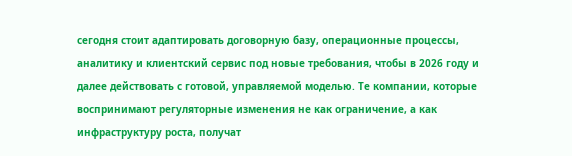сегодня стоит адаптировать договорную базу, операционные процессы, аналитику и клиентский сервис под новые требования, чтобы в 2026 году и далее действовать с готовой, управляемой моделью. Те компании, которые воспринимают регуляторные изменения не как ограничение, а как инфраструктуру роста, получат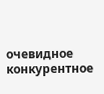очевидное конкурентное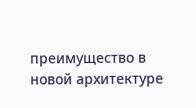преимущество в новой архитектуре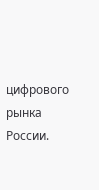цифрового рынка России.